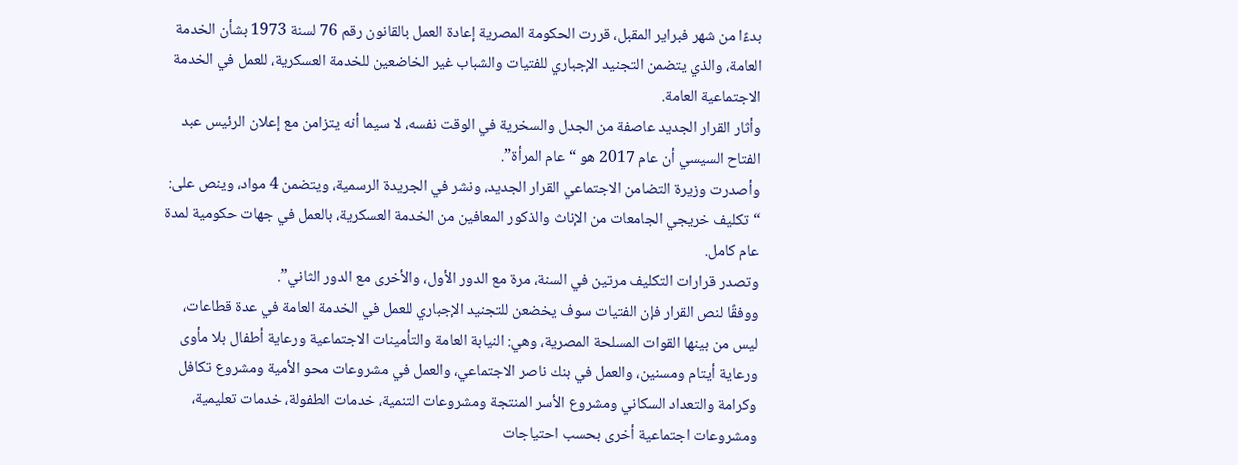بدءًا من شهر فبراير المقبل، قررت الحكومة المصرية إعادة العمل بالقانون رقم 76 لسنة 1973 بشأن الخدمة العامة، والذي يتضمن التجنيد الإجباري للفتيات والشباب غير الخاضعين للخدمة العسكرية، للعمل في الخدمة الاجتماعية العامة.
وأثار القرار الجديد عاصفة من الجدل والسخرية في الوقت نفسه، لا سيما أنه يتزامن مع إعلان الرئيس عبد الفتاح السيسي أن عام 2017 هو “عام المرأة”.
وأصدرت وزيرة التضامن الاجتماعي القرار الجديد، ونشر في الجريدة الرسمية، ويتضمن 4 مواد، وينص على: “تكليف خريجي الجامعات من الإناث والذكور المعافين من الخدمة العسكرية، بالعمل في جهات حكومية لمدة عام كامل.
وتصدر قرارات التكليف مرتين في السنة، مرة مع الدور الأول، والأخرى مع الدور الثاني”.
ووفقًا لنص القرار فإن الفتيات سوف يخضعن للتجنيد الإجباري للعمل في الخدمة العامة في عدة قطاعات، ليس من بينها القوات المسلحة المصرية، وهي: النيابة العامة والتأمينات الاجتماعية ورعاية أطفال بلا مأوى ورعاية أيتام ومسنين، والعمل في بنك ناصر الاجتماعي، والعمل في مشروعات محو الأمية ومشروع تكافل وكرامة والتعداد السكاني ومشروع الأسر المنتجة ومشروعات التنمية، خدمات الطفولة، خدمات تعليمية، ومشروعات اجتماعية أخرى بحسب احتياجات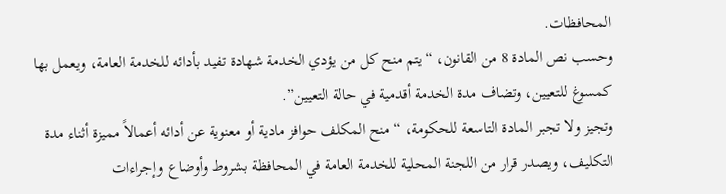المحافظات.
وحسب نص المادة 8 من القانون، “يتم منح كل من يؤدي الخدمة شهادة تفيد بأدائه للخدمة العامة، ويعمل بها كمسوغ للتعيين، وتضاف مدة الخدمة أقدمية في حالة التعيين”.
وتجيز ولا تجبر المادة التاسعة للحكومة، “منح المكلف حوافز مادية أو معنوية عن أدائه أعمالاً مميزة أثناء مدة التكليف، ويصدر قرار من اللجنة المحلية للخدمة العامة في المحافظة بشروط وأوضاع وإجراءات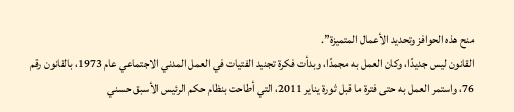منح هذه الحوافز وتحديد الأعمال المتميزة”.
القانون ليس جديدًا، وكان العمل به مجمدًا، وبدأت فكرة تجنيد الفتيات في العمل المدني الاجتماعي عام 1973، بالقانون رقم 76، واستمر العمل به حتى فترة ما قبل ثورة يناير 2011، التي أطاحت بنظام حكم الرئيس الأسبق حسني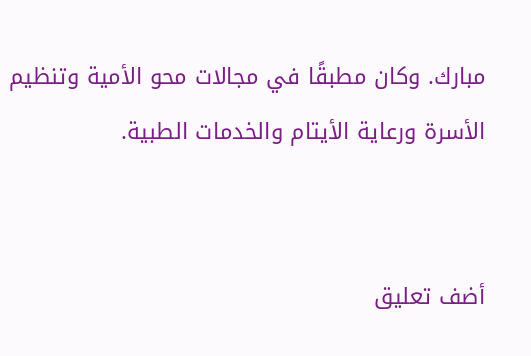مبارك. وكان مطبقًا في مجالات محو الأمية وتنظيم الأسرة ورعاية الأيتام والخدمات الطبية.


أضف تعليق